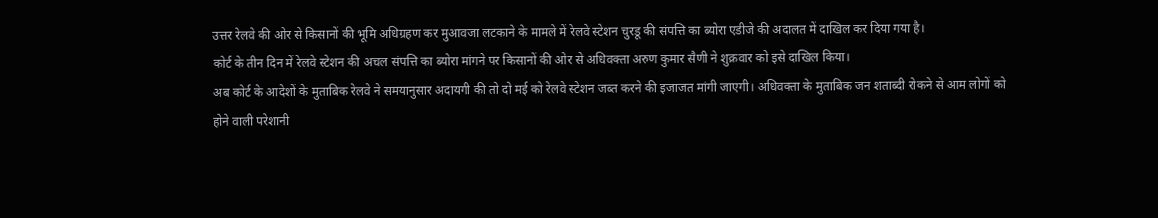उत्तर रेलवे की ओर से किसानों की भूमि अधिग्रहण कर मुआवजा लटकाने के मामले में रेलवे स्टेशन चुरडू की संपत्ति का ब्योरा एडीजे की अदालत में दाखिल कर दिया गया है।
कोर्ट के तीन दिन में रेलवे स्टेशन की अचल संपत्ति का ब्योरा मांगने पर किसानों की ओर से अधिवक्ता अरुण कुमार सैणी ने शुक्रवार को इसे दाखिल किया।
अब कोर्ट के आदेशों के मुताबिक रेलवे ने समयानुसार अदायगी की तो दो मई को रेलवे स्टेशन जब्त करने की इजाजत मांगी जाएगी। अधिवक्ता के मुताबिक जन शताब्दी रोकने से आम लोगों को होने वाली परेशानी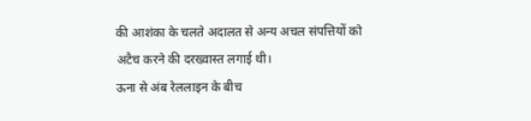की आशंका के चलते अदालत से अन्य अचल संपत्तियों को अटैच करने की दरख्वास्त लगाई थी।
ऊना से अंब रेललाइन के बीच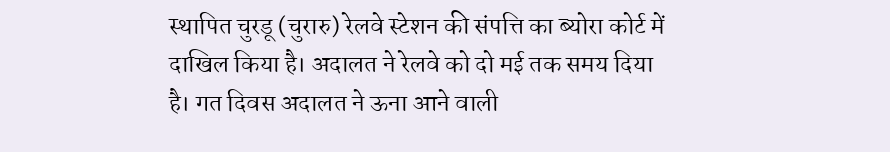स्थापित चुरडू (चुरारु) रेलवे स्टेशन की संपत्ति का ब्योरा कोर्ट में दाखिल किया है। अदालत ने रेलवे को दो मई तक समय दिया है। गत दिवस अदालत ने ऊना आने वाली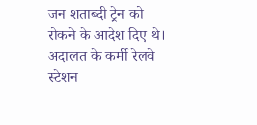जन शताब्दी ट्रेन को रोकने के आदेश दिए थे।
अदालत के कर्मी रेलवे स्टेशन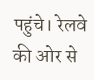पहुंचे। रेलवे की ओर से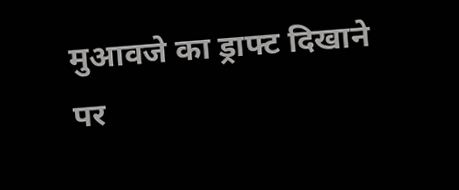मुआवजे का ड्राफ्ट दिखाने पर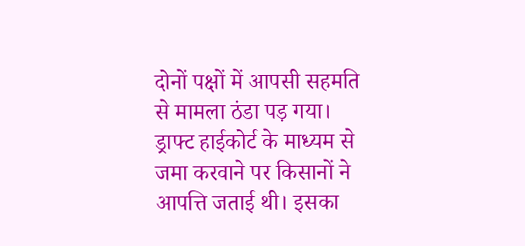दोनों पक्षों में आपसी सहमति से मामला ठंडा पड़ गया। ड्राफ्ट हाईकोर्ट के माध्यम से जमा करवाने पर किसानों ने आपत्ति जताई थी। इसका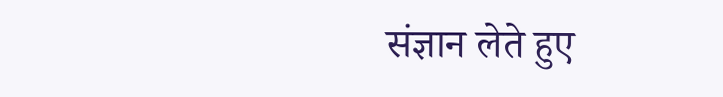संज्ञान लेते हुए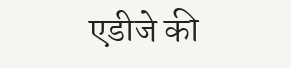एडीजे की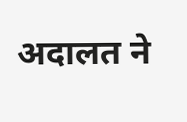अदालत ने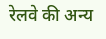रेलवे की अन्य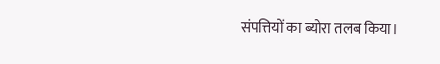संपत्तियों का ब्योरा तलब किया।